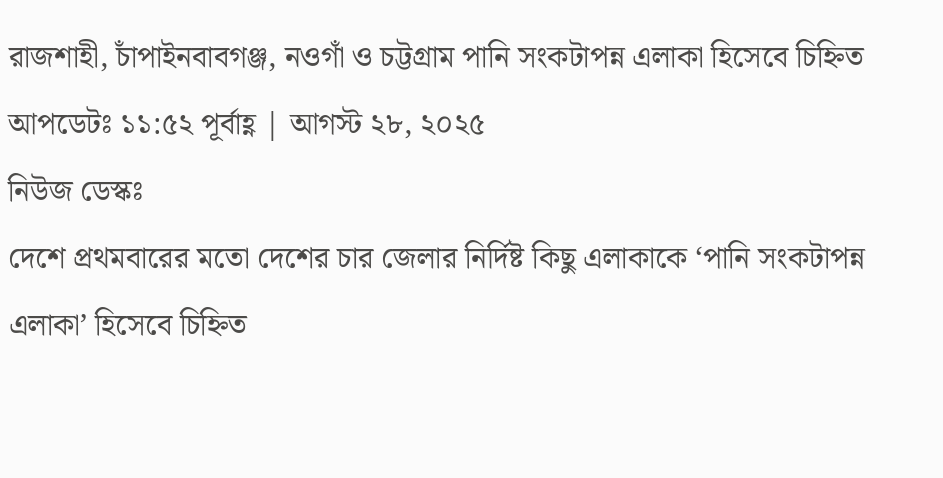রাজশাহী, চাঁপাইনবাবগঞ্জ, নওগাঁ ও চট্টগ্রাম পানি সংকটাপন্ন এলাকা হিসেবে চিহ্নিত
আপডেটঃ ১১:৫২ পূর্বাহ্ণ | আগস্ট ২৮, ২০২৫
নিউজ ডেস্কঃ
দেশে প্রথমবারের মতো দেশের চার জেলার নির্দিষ্ট কিছু এলাকাকে ‘পানি সংকটাপন্ন এলাকা’ হিসেবে চিহ্নিত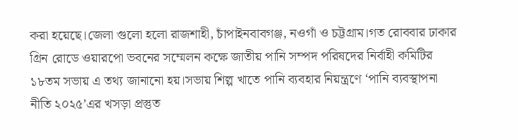করা হয়েছে।জেলা গুলো হলো রাজশাহী, চাঁপাইনবাবগঞ্জ, নওগাঁ ও চট্টগ্রাম।গত রোববার ঢাকার গ্রিন রোডে ওয়ারপো ভবনের সম্মেলন কক্ষে জাতীয় পানি সম্পদ পরিষদের নির্বাহী কমিটির ১৮তম সভায় এ তথ্য জানানো হয়।সভায় শিল্প খাতে পানি ব্যবহার নিয়ন্ত্রণে ‘পানি ব্যবস্থাপনা নীতি ২০২৫’এর খসড়া প্রস্তুত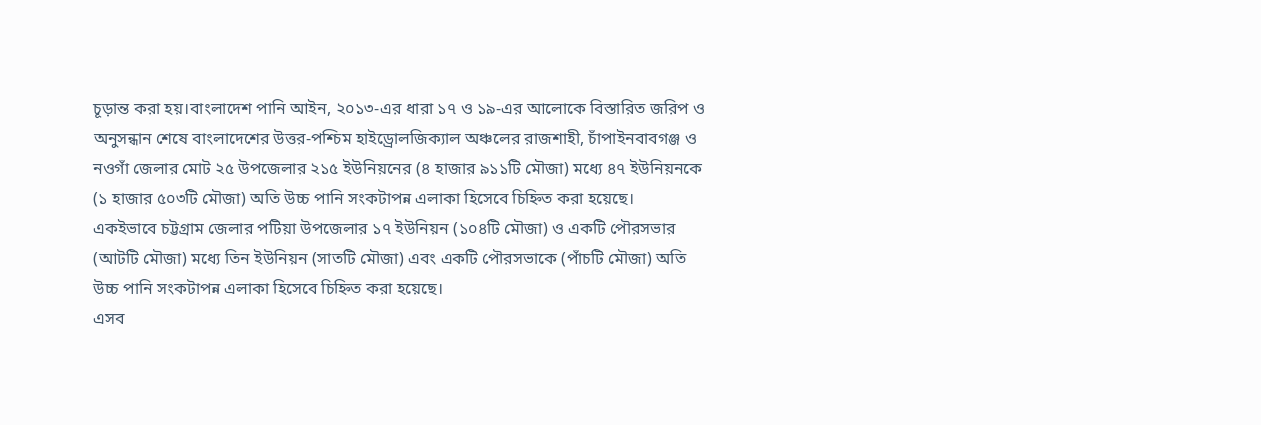চূড়ান্ত করা হয়।বাংলাদেশ পানি আইন, ২০১৩-এর ধারা ১৭ ও ১৯-এর আলোকে বিস্তারিত জরিপ ও অনুসন্ধান শেষে বাংলাদেশের উত্তর-পশ্চিম হাইড্রোলজিক্যাল অঞ্চলের রাজশাহী, চাঁপাইনবাবগঞ্জ ও নওগাঁ জেলার মোট ২৫ উপজেলার ২১৫ ইউনিয়নের (৪ হাজার ৯১১টি মৌজা) মধ্যে ৪৭ ইউনিয়নকে (১ হাজার ৫০৩টি মৌজা) অতি উচ্চ পানি সংকটাপন্ন এলাকা হিসেবে চিহ্নিত করা হয়েছে।
একইভাবে চট্টগ্রাম জেলার পটিয়া উপজেলার ১৭ ইউনিয়ন (১০৪টি মৌজা) ও একটি পৌরসভার (আটটি মৌজা) মধ্যে তিন ইউনিয়ন (সাতটি মৌজা) এবং একটি পৌরসভাকে (পাঁচটি মৌজা) অতি উচ্চ পানি সংকটাপন্ন এলাকা হিসেবে চিহ্নিত করা হয়েছে।
এসব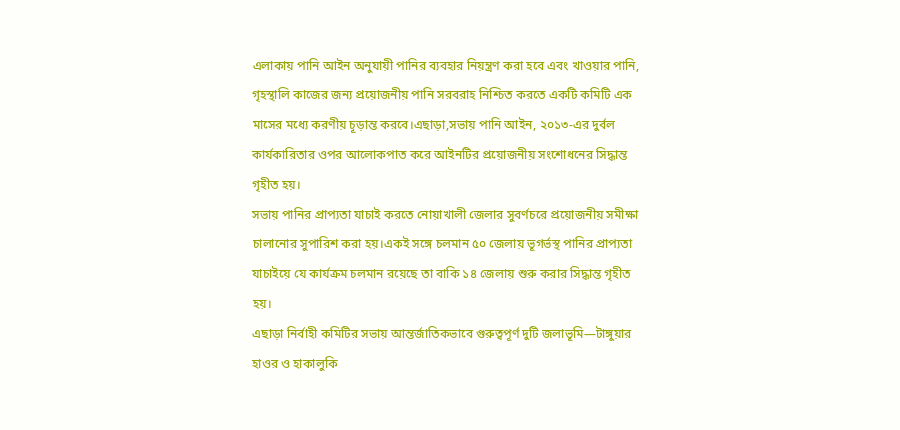এলাকায় পানি আইন অনুযায়ী পানির ব্যবহার নিয়ন্ত্রণ করা হবে এবং খাওয়ার পানি, গৃহস্থালি কাজের জন্য প্রয়োজনীয় পানি সরবরাহ নিশ্চিত করতে একটি কমিটি এক মাসের মধ্যে করণীয় চূড়ান্ত করবে।এছাড়া,সভায় পানি আইন, ২০১৩-এর দুর্বল কার্যকারিতার ওপর আলোকপাত করে আইনটির প্রয়োজনীয় সংশোধনের সিদ্ধান্ত গৃহীত হয়।
সভায় পানির প্রাপ্যতা যাচাই করতে নোয়াখালী জেলার সুবর্ণচরে প্রয়োজনীয় সমীক্ষা চালানোর সুপারিশ করা হয়।একই সঙ্গে চলমান ৫০ জেলায় ভূগর্ভস্থ পানির প্রাপ্যতা যাচাইয়ে যে কার্যক্রম চলমান রয়েছে তা বাকি ১৪ জেলায় শুরু করার সিদ্ধান্ত গৃহীত হয়।
এছাড়া নির্বাহী কমিটির সভায় আন্তর্জাতিকভাবে গুরুত্বপূর্ণ দুটি জলাভূমি—টাঙ্গুয়ার হাওর ও হাকালুকি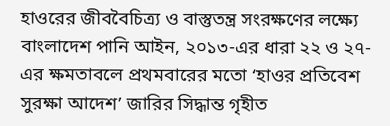হাওরের জীববৈচিত্র্য ও বাস্তুতন্ত্র সংরক্ষণের লক্ষ্যে বাংলাদেশ পানি আইন, ২০১৩-এর ধারা ২২ ও ২৭-এর ক্ষমতাবলে প্রথমবারের মতো ‘হাওর প্রতিবেশ সুরক্ষা আদেশ’ জারির সিদ্ধান্ত গৃহীত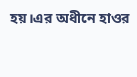হয়।এর অধীনে হাওর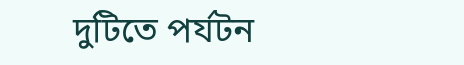দুটিতে পর্যটন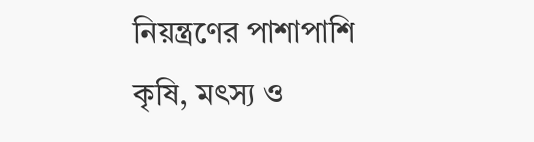নিয়ন্ত্রণের পাশাপাশি কৃষি, মৎস্য ও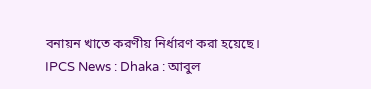বনায়ন খাতে করণীয় নির্ধারণ করা হয়েছে।
IPCS News : Dhaka : আবুল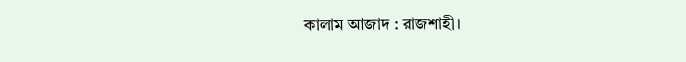কালাম আজাদ : রাজশাহী।